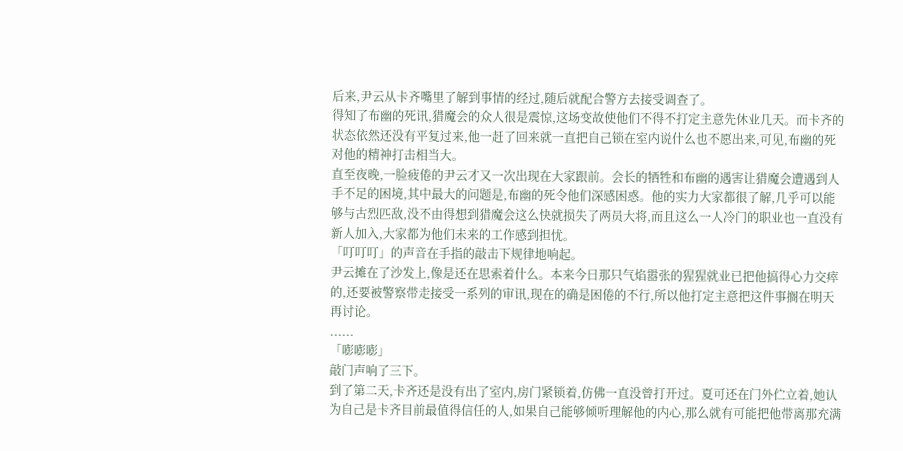后来,尹云从卡齐嘴里了解到事情的经过,随后就配合警方去接受调查了。
得知了布幽的死讯,猎魔会的众人很是震惊,这场变故使他们不得不打定主意先休业几天。而卡齐的状态依然还没有平复过来,他一赶了回来就一直把自己锁在室内说什么也不愿出来,可见,布幽的死对他的精神打击相当大。
直至夜晚,一脸疲倦的尹云才又一次出现在大家跟前。会长的牺牲和布幽的遇害让猎魔会遭遇到人手不足的困境,其中最大的问题是,布幽的死令他们深感困惑。他的实力大家都很了解,几乎可以能够与古烈匹敌,没不由得想到猎魔会这么快就损失了两员大将,而且这么一人冷门的职业也一直没有新人加入,大家都为他们未来的工作感到担忧。
「叮叮叮」的声音在手指的敲击下规律地响起。
尹云摊在了沙发上,像是还在思索着什么。本来今日那只气焰嚣张的猩猩就业已把他搞得心力交瘁的,还要被警察带走接受一系列的审讯,现在的确是困倦的不行,所以他打定主意把这件事搁在明天再讨论。
......
「嘭嘭嘭」
敲门声响了三下。
到了第二天,卡齐还是没有出了室内,房门紧锁着,仿佛一直没曾打开过。夏可还在门外伫立着,她认为自己是卡齐目前最值得信任的人,如果自己能够倾听理解他的内心,那么就有可能把他带离那充满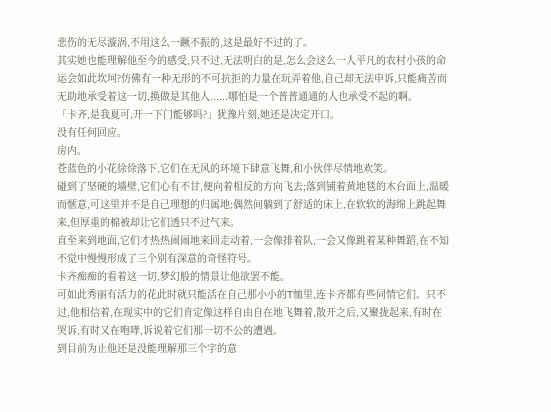悲伤的无尽漩涡,不用这么一蹶不振的,这是最好不过的了。
其实她也能理解他至今的感受,只不过,无法明白的是,怎么会这么一人平凡的农村小孩的命运会如此坎坷?仿佛有一种无形的不可抗拒的力量在玩弄着他,自己却无法申诉,只能痛苦而无助地承受着这一切,换做是其他人......哪怕是一个普普通通的人也承受不起的啊。
「卡齐,是我夏可,开一下门能够吗?」犹豫片刻,她还是决定开口。
没有任何回应。
房内。
苍蓝色的小花徐徐落下,它们在无风的环境下肆意飞舞,和小伙伴尽情地欢笑。
碰到了坚硬的墙壁,它们心有不甘,便向着相反的方向飞去;落到铺着黄地毯的木台面上,温暖而惬意,可这里并不是自己理想的归属地;偶然间躺到了舒适的床上,在软软的海绵上跳起舞来,但厚重的棉被却让它们透只不过气来。
直至来到地面,它们才热热闹闹地来回走动着,一会像排着队,一会又像跳着某种舞蹈,在不知不觉中慢慢形成了三个别有深意的奇怪符号。
卡齐痴痴的看着这一切,梦幻般的情景让他欲罢不能。
可如此秀丽有活力的花此时就只能活在自己那小小的T恤里,连卡齐都有些同情它们。只不过,他相信着,在现实中的它们肯定像这样自由自在地飞舞着,散开之后,又聚拢起来,有时在哭诉,有时又在咆哮,诉说着它们那一切不公的遭遇。
到目前为止他还是没能理解那三个字的意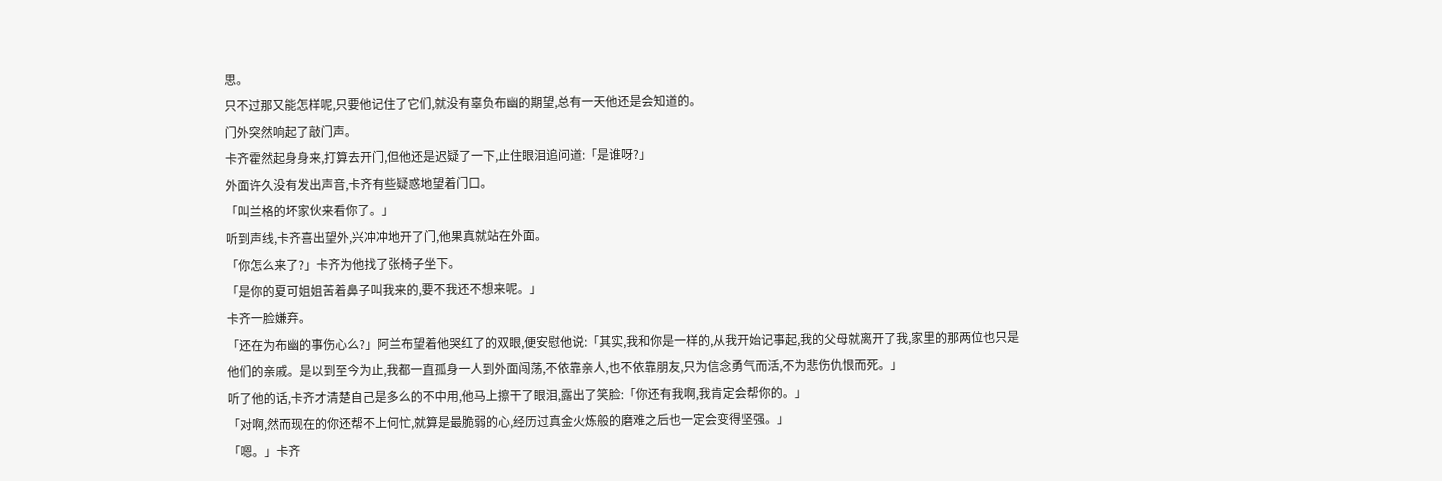思。
只不过那又能怎样呢,只要他记住了它们,就没有辜负布幽的期望,总有一天他还是会知道的。
门外突然响起了敲门声。
卡齐霍然起身身来,打算去开门,但他还是迟疑了一下,止住眼泪追问道:「是谁呀?」
外面许久没有发出声音,卡齐有些疑惑地望着门口。
「叫兰格的坏家伙来看你了。」
听到声线,卡齐喜出望外,兴冲冲地开了门,他果真就站在外面。
「你怎么来了?」卡齐为他找了张椅子坐下。
「是你的夏可姐姐苦着鼻子叫我来的,要不我还不想来呢。」
卡齐一脸嫌弃。
「还在为布幽的事伤心么?」阿兰布望着他哭红了的双眼,便安慰他说:「其实,我和你是一样的,从我开始记事起,我的父母就离开了我,家里的那两位也只是他们的亲戚。是以到至今为止,我都一直孤身一人到外面闯荡,不依靠亲人,也不依靠朋友,只为信念勇气而活,不为悲伤仇恨而死。」
听了他的话,卡齐才清楚自己是多么的不中用,他马上擦干了眼泪,露出了笑脸:「你还有我啊,我肯定会帮你的。」
「对啊,然而现在的你还帮不上何忙,就算是最脆弱的心,经历过真金火炼般的磨难之后也一定会变得坚强。」
「嗯。」卡齐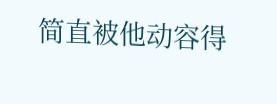简直被他动容得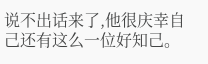说不出话来了,他很庆幸自己还有这么一位好知己。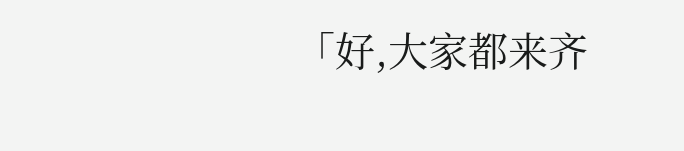「好,大家都来齐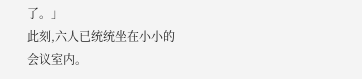了。」
此刻,六人已统统坐在小小的会议室内。